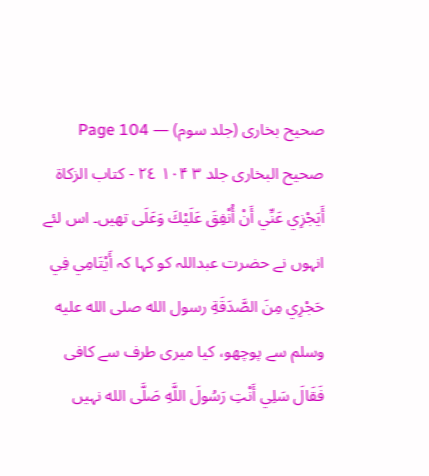صحیح بخاری (جلد سوم) — Page 104
صحيح البخاری جلد ۳ ۱۰۴ ٢٤ - كتاب الزكاة أَيَجْزِي عَنِّي أَنْ أُنْفِقَ عَلَيْكَ وَعَلَی تھیں۔ اس لئے انہوں نے حضرت عبداللہ کو کہا کہ أَيْتَامِي فِي حَجْرِي مِنَ الصَّدَقَةِ رسول الله صلى الله عليه وسلم سے پوچھو، کیا میری طرف سے کافی فَقَالَ سَلِي أَنْتِ رَسُولَ اللَّهِ صَلَّى الله نہیں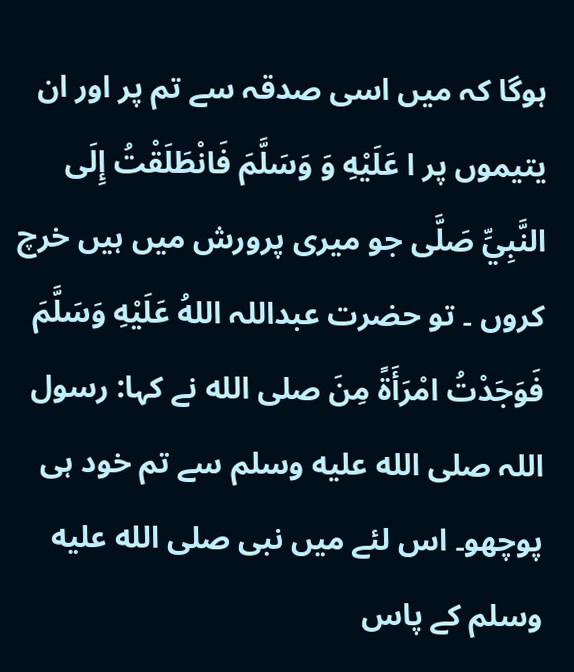ہوگا کہ میں اسی صدقہ سے تم پر اور ان یتیموں پر ا عَلَيْهِ وَ وَسَلَّمَ فَانْطَلَقْتُ إِلَى النَّبِيِّ صَلَّى جو میری پرورش میں ہیں خرچ کروں ۔ تو حضرت عبداللہ اللهُ عَلَيْهِ وَسَلَّمَ فَوَجَدْتُ امْرَأَةً مِنَ صلى الله نے کہا: رسول اللہ صلى الله عليه وسلم سے تم خود ہی پوچھو۔ اس لئے میں نبی صلى الله عليه وسلم کے پاس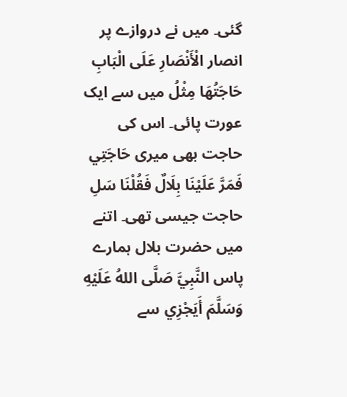گئی۔ میں نے دروازے پر انصار الْأَنْصَارِ عَلَى الْبَابِ حَاجَتُهَا مِثْلُ میں سے ایک عورت پائی۔ اس کی حاجت بھی میری حَاجَتِي فَمَرَّ عَلَيْنَا بِلَالٌ فَقُلْنَا سَلِ حاجت جیسی تھی۔ اتنے میں حضرت بلال ہمارے پاس النَّبِيَّ صَلَّى اللهُ عَلَيْهِ وَسَلَّمَ أَيَجْزِي سے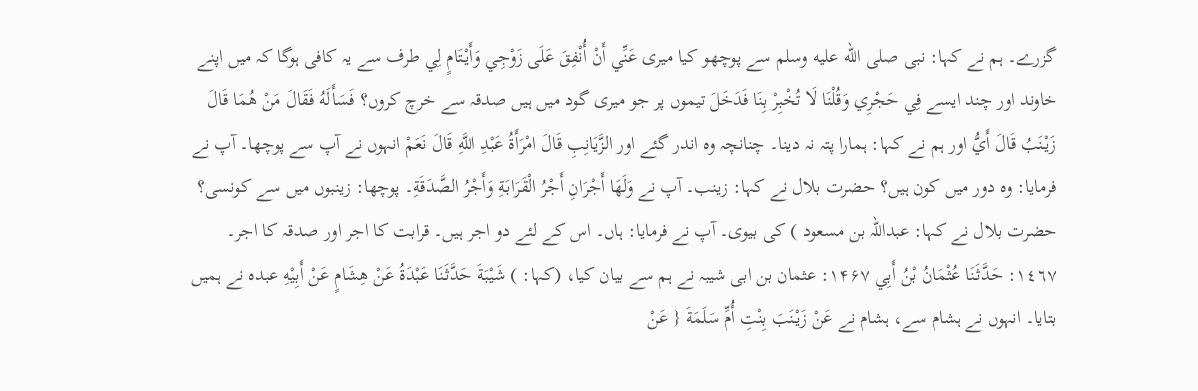گزرے۔ ہم نے کہا: نبی صلى الله عليه وسلم سے پوچھو کیا میری عَنِّي أَنْ أُنْفِقَ عَلَى زَوْجِي وَأَيْتَامٍ لِي طرف سے یہ کافی ہوگا کہ میں اپنے خاوند اور چند ایسے فِي حَجْرِي وَقُلْنَا لَا تُخْبِرْ بِنَا فَدَخَلَ تیموں پر جو میری گود میں ہیں صدقہ سے خرچ کروں؟ فَسَأَلَهُ فَقَالَ مَنْ هُمَا قَالَ زَيْنَبُ قَالَ أَيُّ اور ہم نے کہا: ہمارا پتہ نہ دینا۔ چنانچہ وہ اندر گئے اور الزَّيَانِبِ قَالَ امْرَأَةُ عَبْدِ اللَّهِ قَالَ نَعَمْ انہوں نے آپ سے پوچھا۔ آپ نے فرمایا: وہ دور میں کون ہیں؟ حضرت بلال نے کہا: زینب۔ آپ نے وَلَهَا أَجْرَانِ أَجْرُ الْقَرَابَةِ وَأَجْرُ الصَّدَقَةِ۔ پوچھا: زینبوں میں سے کونسی؟ حضرت بلال نے کہا: عبداللہ بن مسعود ) کی بیوی۔ آپ نے فرمایا: ہاں۔ اس کے لئے دو اجر ہیں۔ قرابت کا اجر اور صدقہ کا اجر۔ ١٤٦٧: حَدَّثَنَا عُثْمَانُ بْنُ أَبِي ۱۴۶۷: عثمان بن ابی شیبہ نے ہم سے بیان کیا، (کہا: ) شَيْبَةَ حَدَّثَنَا عَبْدَةُ عَنْ هِشَامٍ عَنْ أَبِيْهِ عبدہ نے ہمیں بتایا۔ انہوں نے ہشام سے، ہشام نے عَنْ زَيْنَبَ بِنْتِ أُمِّ سَلَمَةَ { عَنْ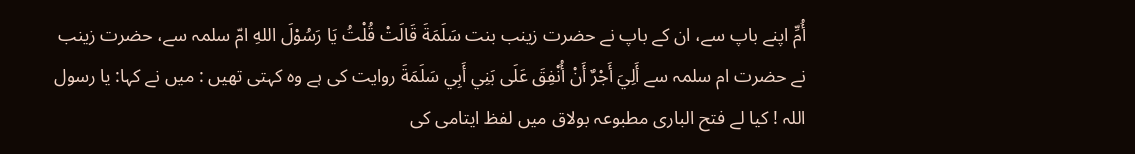أُمِّ اپنے باپ سے، ان کے باپ نے حضرت زینب بنت سَلَمَةَ قَالَتْ قُلْتُ يَا رَسُوْلَ اللهِ امّ سلمہ سے، حضرت زینب نے حضرت ام سلمہ سے أَلِيَ أَجْرٌ أَنْ أُنْفِقَ عَلَى بَنِي أَبِي سَلَمَةَ روایت کی ہے وہ کہتی تھیں : میں نے کہا: یا رسول اللہ ! کیا لے فتح الباری مطبوعہ بولاق میں لفظ ایتامی کی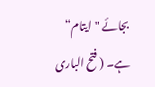بجائے "ایتام“ ہے۔ ( فتح الباری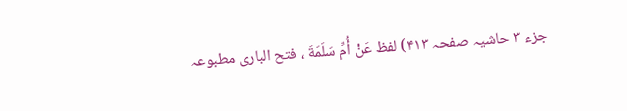جزء ۳ حاشیہ صفحہ ۴۱۳) لفظ عَنْ أُمِّ سَلَمَةَ ، فتح الباری مطبوعہ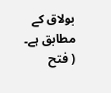بولاق کے مطابق ہے۔ ( فتح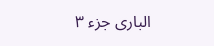الباری جزء ۳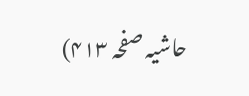حاشیہ صفحہ ۴۱۳)